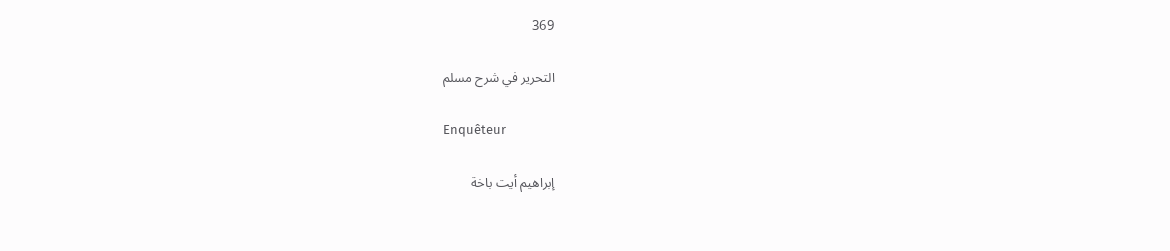369

التحرير في شرح مسلم

Enquêteur

إبراهيم أيت باخة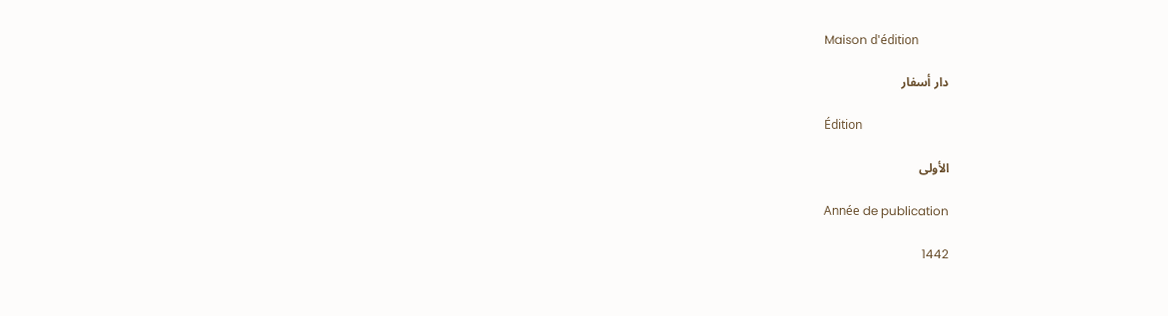Maison d'édition

دار أسفار

Édition

الأولى

Année de publication

1442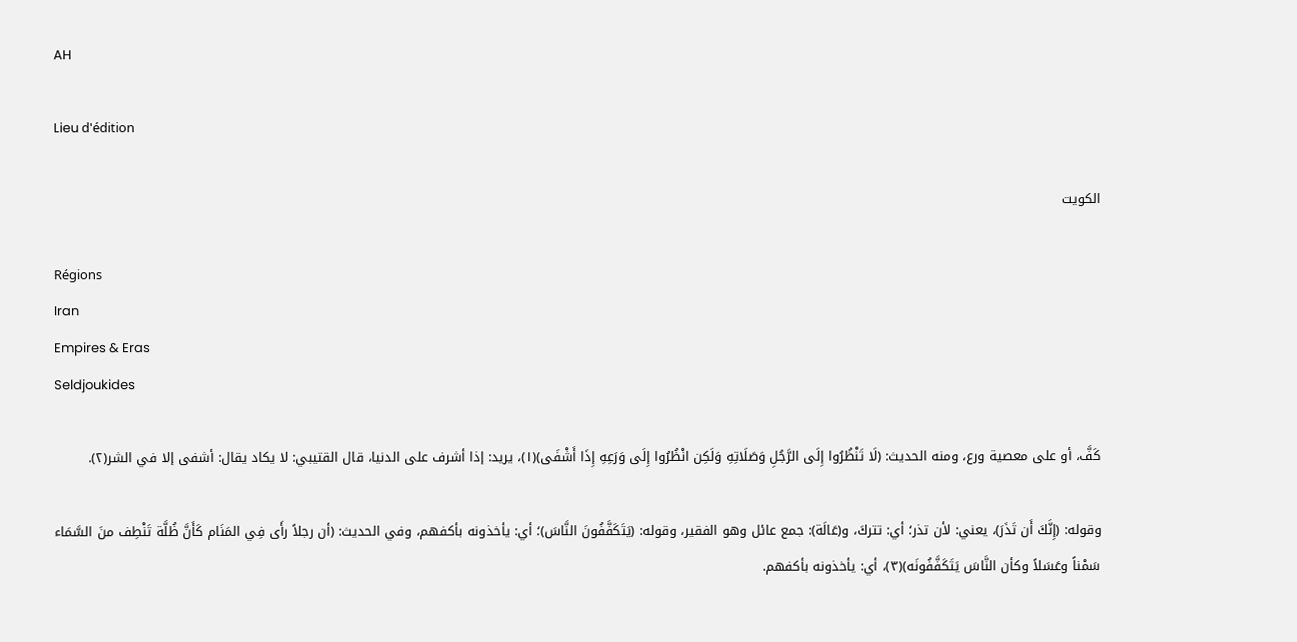AH

Lieu d'édition

الكويت

Régions
Iran
Empires & Eras
Seldjoukides

كَفَّ، أو على معصية ورع، ومنه الحديث: (لَا تَنْظُرُوا إِلَى الرَّجُلِ وَصَلَاتِهِ وَلَكِن انْظُرُوا إِلَى وَرَعِهِ إِذَا أَشْفَى)(١)، يريد: إذا أشرف على الدنيا، قال القتيبي: لا يكاد يقال: أشفى إلا في الشر(٢).

وقوله: (إِنَّكَ أَن تَذَرَ)، يعني: لأن تذر؛ أي: تتركَ، و(عَالَة): جمع عائل وهو الفقير، وقوله: (يَتَكَفَّفُونَ النَّاسَ)؛ أي: يأخذونه بأكفهم، وفي الحديث: (أن رجلاً رأَى فِي المَنَام كَأَنَّ ظُلَّة تَنْطِف منَ السَّمَاء سَمْناً وعَسَلاً وكأن النَّاسَ يَتَكَفَّفُونَه)(٣)، أي: يأخذونه بأکفهم.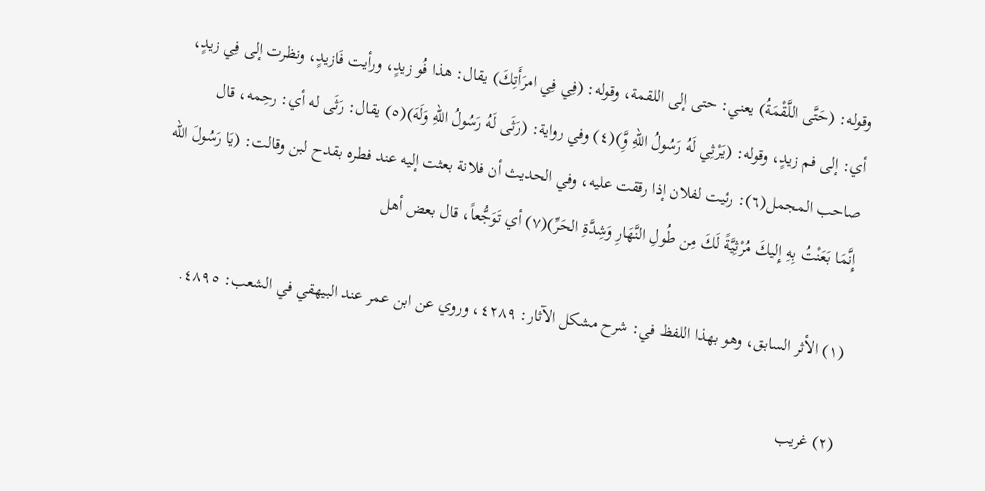وقوله: (حَتَّى اللَّقْمَةُ) يعني: حتى إلى اللقمة، وقوله: (فِي فِي امرَأَتِكَ) يقال: هذا فُو زيدٍ، ورأيت فَازيدٍ، ونظرت إلى فِي زيدٍ، أي: إلى فم زيدٍ، وقوله: (يَرْثِي لَهُ رَسُولُ اللهِ وَِّ)(٤) وفي رواية: (رَثَى لَهُ رَسُولُ اللهِ وَلَهَ)(٥) يقال: رَثَى له أي: رحِمه، قال صاحب المجمل(٦): رئيت لفلان إذا رققت عليه، وفي الحديث أن فلانة بعثت إليه عند فطره بقدح لبن وقالت: (يَا رَسُولَ الله إِنَّمَا بَعَنْتُ بِهِ إِليكَ مُرْثِيَّةً لَكَ مِن طُولِ النَّهَارِ وَشِدَّةِ الحَرِّ)(٧) أي تَوَجُّعاً، قال بعض أهل

(١) الأثر السابق، وهو بهذا اللفظ في: شرح مشكل الآثار: ٤٢٨٩، وروي عن ابن عمر عند البيهقي في الشعب: ٤٨٩٥.

(٢) غريب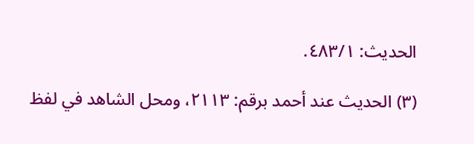الحديث: ٤٨٣/١.

(٣) الحديث عند أحمد برقم: ٢١١٣، ومحل الشاهد في لفظ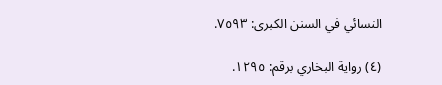النسائي في السنن الكبرى: ٧٥٩٣.

(٤) رواية البخاري برقم: ١٢٩٥.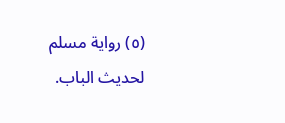(٥) رواية مسلم لحديث الباب.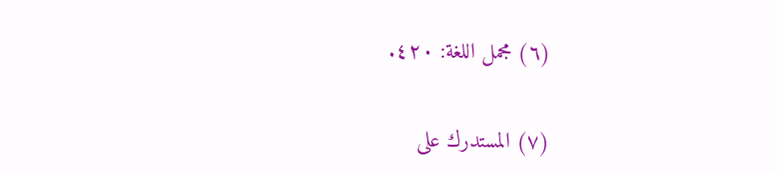(٦) مجمل اللغة: ٤٢٠.

(٧) المستدرك على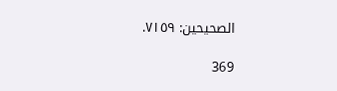الصحيحين: ٧١٥٩.

369